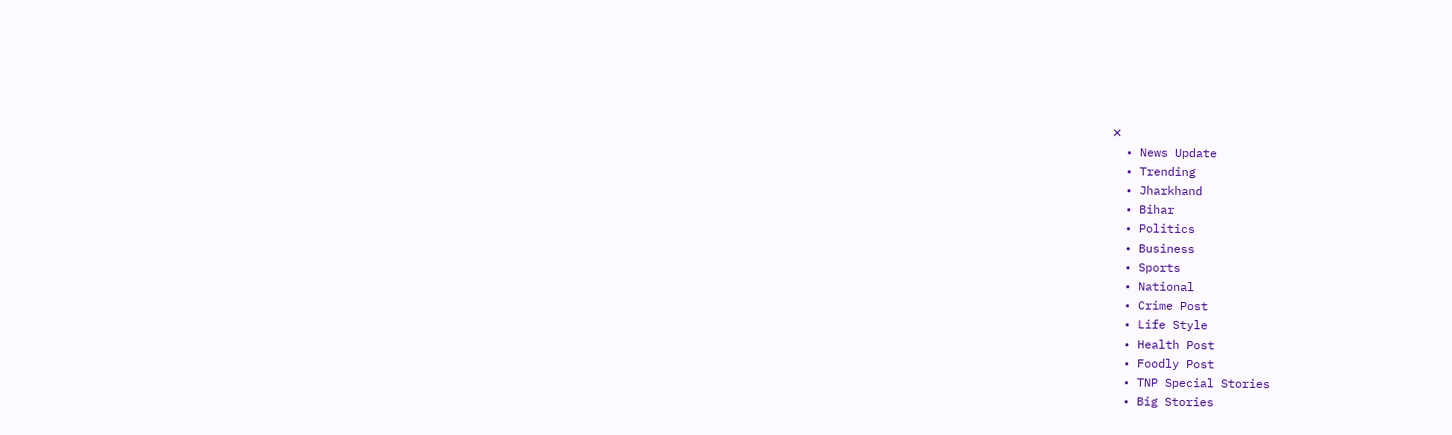✕
  • News Update
  • Trending
  • Jharkhand
  • Bihar
  • Politics
  • Business
  • Sports
  • National
  • Crime Post
  • Life Style
  • Health Post
  • Foodly Post
  • TNP Special Stories
  • Big Stories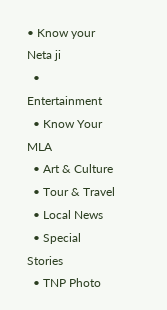• Know your Neta ji
  • Entertainment
  • Know Your MLA
  • Art & Culture
  • Tour & Travel
  • Local News
  • Special Stories
  • TNP Photo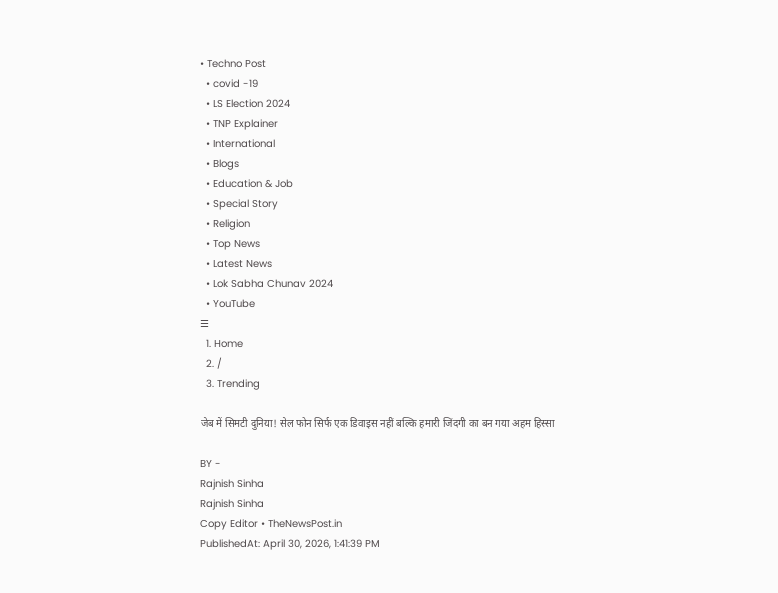• Techno Post
  • covid -19
  • LS Election 2024
  • TNP Explainer
  • International
  • Blogs
  • Education & Job
  • Special Story
  • Religion
  • Top News
  • Latest News
  • Lok Sabha Chunav 2024
  • YouTube
☰
  1. Home
  2. /
  3. Trending

जेब में सिमटी दुनिया! सेल फोन सिर्फ एक डिवाइस नहीं बल्कि हमारी जिंदगी का बन गया अहम हिस्सा

BY -
Rajnish Sinha
Rajnish Sinha
Copy Editor • TheNewsPost.in
PublishedAt: April 30, 2026, 1:41:39 PM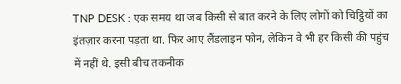TNP DESK : एक समय था जब किसी से बात करने के लिए लोगों को चिट्ठियों का इंतज़ार करना पड़ता था. फिर आए लैंडलाइन फोन, लेकिन वे भी हर किसी की पहुंच में नहीं थे. इसी बीच तकनीक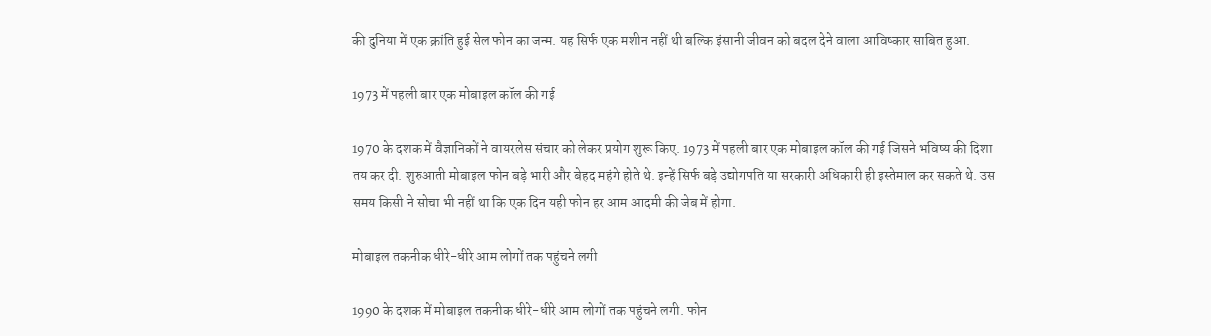की दुनिया में एक क्रांति हुई सेल फोन का जन्म. यह सिर्फ एक मशीन नहीं थी बल्कि इंसानी जीवन को बदल देने वाला आविष्कार साबित हुआ.

1973 में पहली बार एक मोबाइल कॉल की गई

1970 के दशक में वैज्ञानिकों ने वायरलेस संचार को लेकर प्रयोग शुरू किए. 1973 में पहली बार एक मोबाइल कॉल की गई जिसने भविष्य की दिशा तय कर दी. शुरुआती मोबाइल फोन बड़े भारी और बेहद महंगे होते थे. इन्हें सिर्फ बड़े उद्योगपति या सरकारी अधिकारी ही इस्तेमाल कर सकते थे. उस समय किसी ने सोचा भी नहीं था कि एक दिन यही फोन हर आम आदमी की जेब में होगा.

मोबाइल तकनीक धीरे-धीरे आम लोगों तक पहुंचने लगी

1990 के दशक में मोबाइल तकनीक धीरे-धीरे आम लोगों तक पहुंचने लगी. फोन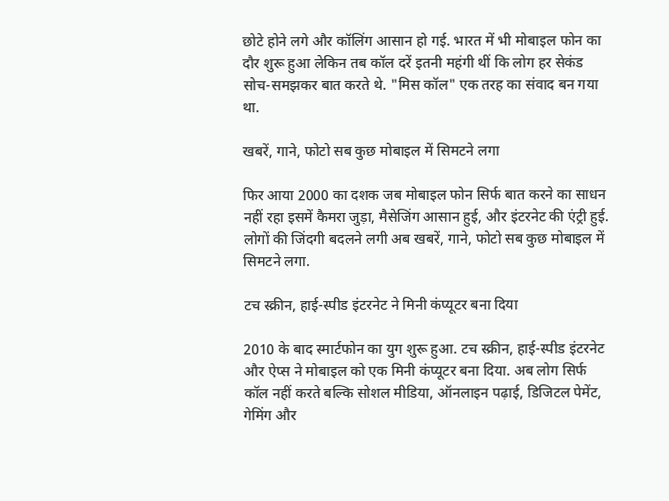छोटे होने लगे और कॉलिंग आसान हो गई. भारत में भी मोबाइल फोन का दौर शुरू हुआ लेकिन तब कॉल दरें इतनी महंगी थीं कि लोग हर सेकंड सोच-समझकर बात करते थे. "मिस कॉल" एक तरह का संवाद बन गया था.

खबरें, गाने, फोटो सब कुछ मोबाइल में सिमटने लगा

फिर आया 2000 का दशक जब मोबाइल फोन सिर्फ बात करने का साधन नहीं रहा इसमें कैमरा जुड़ा, मैसेजिंग आसान हुई, और इंटरनेट की एंट्री हुई. लोगों की जिंदगी बदलने लगी अब खबरें, गाने, फोटो सब कुछ मोबाइल में सिमटने लगा.

टच स्क्रीन, हाई-स्पीड इंटरनेट ने मिनी कंप्यूटर बना दिया

2010 के बाद स्मार्टफोन का युग शुरू हुआ. टच स्क्रीन, हाई-स्पीड इंटरनेट और ऐप्स ने मोबाइल को एक मिनी कंप्यूटर बना दिया. अब लोग सिर्फ कॉल नहीं करते बल्कि सोशल मीडिया, ऑनलाइन पढ़ाई, डिजिटल पेमेंट, गेमिंग और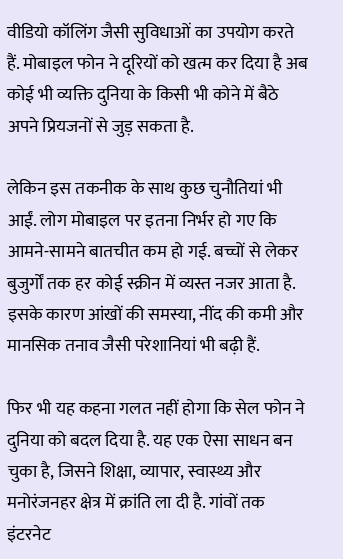वीडियो कॉलिंग जैसी सुविधाओं का उपयोग करते हैं. मोबाइल फोन ने दूरियों को खत्म कर दिया है अब कोई भी व्यक्ति दुनिया के किसी भी कोने में बैठे अपने प्रियजनों से जुड़ सकता है.

लेकिन इस तकनीक के साथ कुछ चुनौतियां भी आईं. लोग मोबाइल पर इतना निर्भर हो गए कि आमने-सामने बातचीत कम हो गई. बच्चों से लेकर बुजुर्गों तक हर कोई स्क्रीन में व्यस्त नजर आता है. इसके कारण आंखों की समस्या, नींद की कमी और मानसिक तनाव जैसी परेशानियां भी बढ़ी हैं.

फिर भी यह कहना गलत नहीं होगा कि सेल फोन ने दुनिया को बदल दिया है. यह एक ऐसा साधन बन चुका है, जिसने शिक्षा, व्यापार, स्वास्थ्य और मनोरंजनहर क्षेत्र में क्रांति ला दी है. गांवों तक इंटरनेट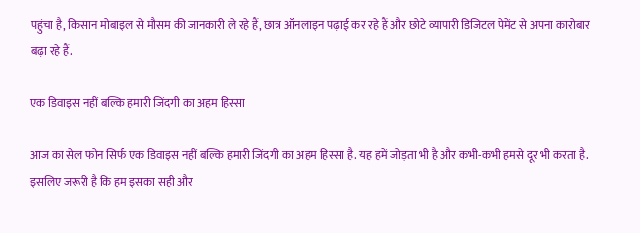पहुंचा है, किसान मोबाइल से मौसम की जानकारी ले रहे हैं, छात्र ऑनलाइन पढ़ाई कर रहे हैं और छोटे व्यापारी डिजिटल पेमेंट से अपना कारोबार बढ़ा रहे हैं.

एक डिवाइस नहीं बल्कि हमारी जिंदगी का अहम हिस्सा

आज का सेल फोन सिर्फ एक डिवाइस नहीं बल्कि हमारी जिंदगी का अहम हिस्सा है. यह हमें जोड़ता भी है और कभी-कभी हमसे दूर भी करता है. इसलिए जरूरी है कि हम इसका सही और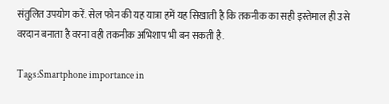संतुलित उपयोग करें. सेल फोन की यह यात्रा हमें यह सिखाती है कि तकनीक का सही इस्तेमाल ही उसे वरदान बनाता है वरना वही तकनीक अभिशाप भी बन सकती है.

Tags:Smartphone importance in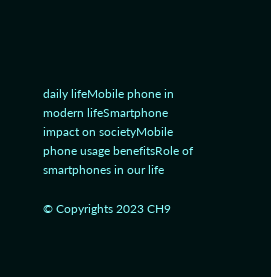daily lifeMobile phone in modern lifeSmartphone impact on societyMobile phone usage benefitsRole of smartphones in our life

© Copyrights 2023 CH9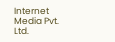Internet Media Pvt. Ltd.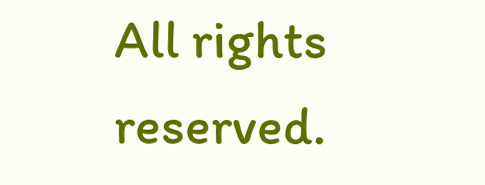All rights reserved.